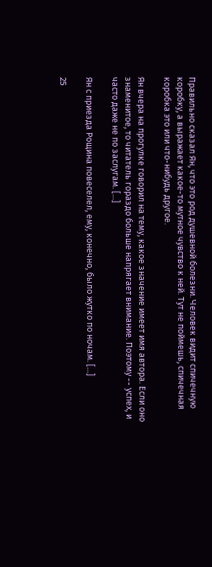Правильно сказал Ян, что это род душевной болезни. Человек видит спичечную коробку, а выражает какое-то мутное чувство к ней. Тут не поймешь, спичечная коробка это или что-нибудь другое.

Ян вчера на прогулке говорил на тему, какое значение имеет имя автора. Если оно знаменитое, то читатель гораздо больше напрягает внимание. Поэтому -- успех, и часто даже не по заслугам. [...]

Ян с приезда Рощина повеселел, ему, конечно, было жутко по ночам. [...]

25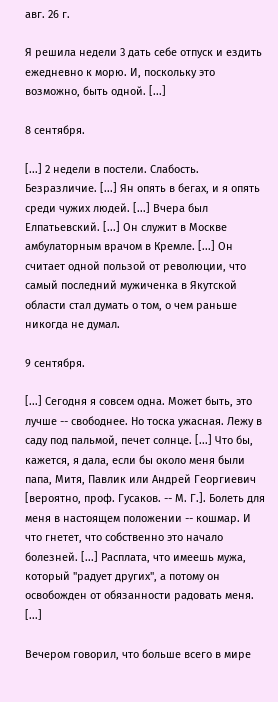авг. 26 г.

Я решила недели 3 дать себе отпуск и ездить ежедневно к морю. И, поскольку это возможно, быть одной. [...]

8 сентября.

[...] 2 недели в постели. Слабость. Безразличие. [...] Ян опять в бегах, и я опять среди чужих людей. [...] Вчера был Елпатьевский. [...] Он служит в Москве амбулаторным врачом в Кремле. [...] Он считает одной пользой от революции, что самый последний мужиченка в Якутской области стал думать о том, о чем раньше никогда не думал.

9 сентября.

[...] Сегодня я совсем одна. Может быть, это лучше -- свободнее. Но тоска ужасная. Лежу в саду под пальмой, печет солнце. [...] Что бы, кажется, я дала, если бы около меня были папа, Митя, Павлик или Андрей Георгиевич [вероятно, проф. Гусаков. -- М. Г.]. Болеть для меня в настоящем положении -- кошмар. И что гнетет, что собственно это начало болезней. [...] Расплата, что имеешь мужа, который "радует других", а потому он освобожден от обязанности радовать меня. [...]

Вечером говорил, что больше всего в мире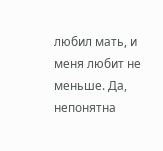любил мать, и меня любит не меньше. Да, непонятна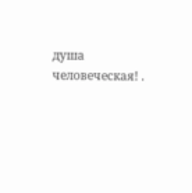душа человеческая! .